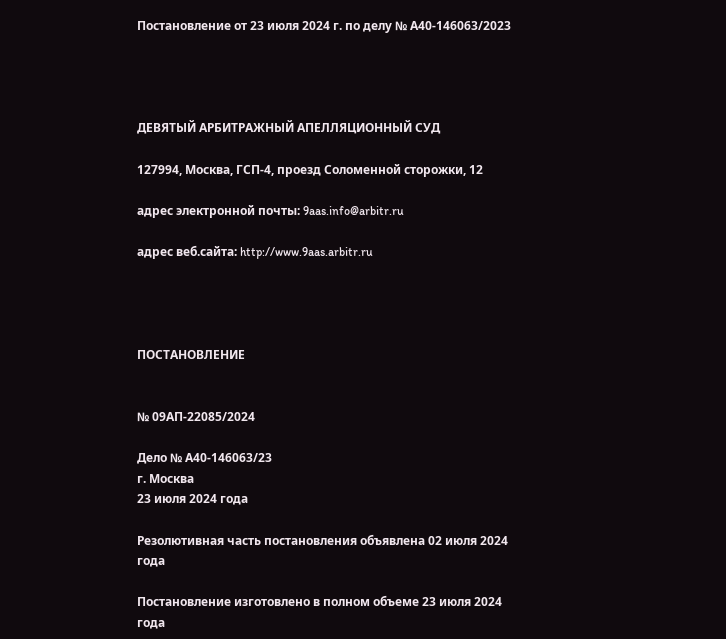Постановление от 23 июля 2024 г. по делу № А40-146063/2023




ДЕВЯТЫЙ АРБИТРАЖНЫЙ АПЕЛЛЯЦИОННЫЙ СУД

127994, Москва, ГСП-4, проезд Соломенной cторожки, 12

адрес электронной почты: 9aas.info@arbitr.ru

адрес веб.сайта: http://www.9aas.arbitr.ru




ПОСТАНОВЛЕНИЕ


№ 09АП-22085/2024

Дело № А40-146063/23
г. Москва
23 июля 2024 года

Резолютивная часть постановления объявлена 02 июля 2024 года

Постановление изготовлено в полном объеме 23 июля 2024 года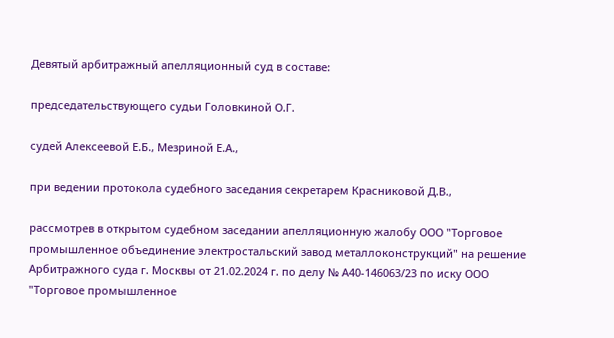Девятый арбитражный апелляционный суд в составе:

председательствующего судьи Головкиной О.Г.

судей Алексеевой Е.Б., Мезриной Е.А.,

при ведении протокола судебного заседания секретарем Красниковой Д.В.,

рассмотрев в открытом судебном заседании апелляционную жалобу ООО "Торговое промышленное объединение электростальский завод металлоконструкций" на решение Арбитражного суда г. Москвы от 21.02.2024 г. по делу № А40-146063/23 по иску ООО "Торговое промышленное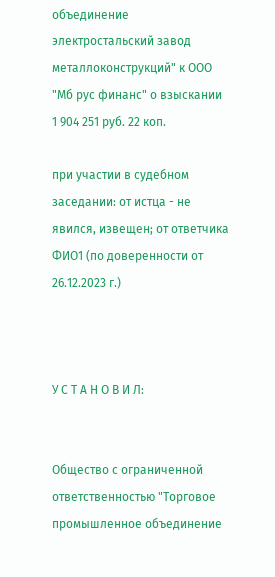объединение электростальский завод металлоконструкций" к ООО "Мб рус финанс" о взыскании 1 904 251 руб. 22 коп.

при участии в судебном заседании: от истца - не явился, извещен; от ответчика ФИО1 (по доверенности от 26.12.2023 г.)



У С Т А Н О В И Л:


Общество с ограниченной ответственностью "Торговое промышленное объединение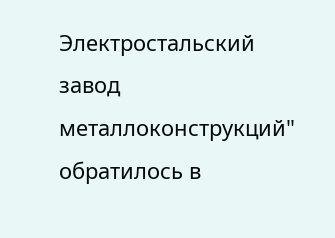Электростальский завод металлоконструкций" обратилось в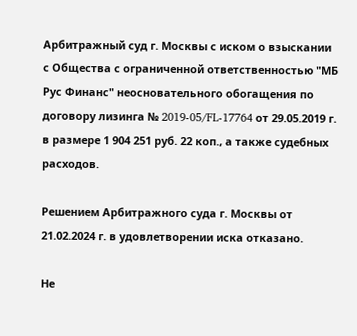Арбитражный суд г. Москвы с иском о взыскании с Общества с ограниченной ответственностью "МБ Рус Финанс" неосновательного обогащения по договору лизинга № 2019-05/FL-17764 от 29.05.2019 г. в размере 1 904 251 руб. 22 коп., а также судебных расходов.

Решением Арбитражного суда г. Москвы от 21.02.2024 г. в удовлетворении иска отказано.

Не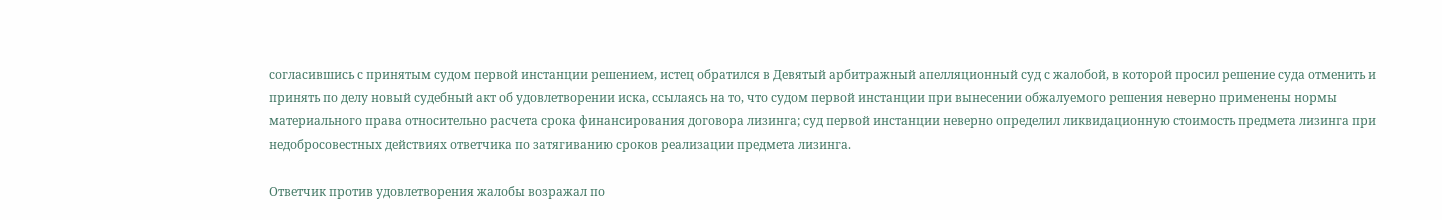согласившись с принятым судом первой инстанции решением, истец обратился в Девятый арбитражный апелляционный суд с жалобой, в которой просил решение суда отменить и принять по делу новый судебный акт об удовлетворении иска, ссылаясь на то, что судом первой инстанции при вынесении обжалуемого решения неверно применены нормы материального права относительно расчета срока финансирования договора лизинга; суд первой инстанции неверно определил ликвидационную стоимость предмета лизинга при недобросовестных действиях ответчика по затягиванию сроков реализации предмета лизинга.

Ответчик против удовлетворения жалобы возражал по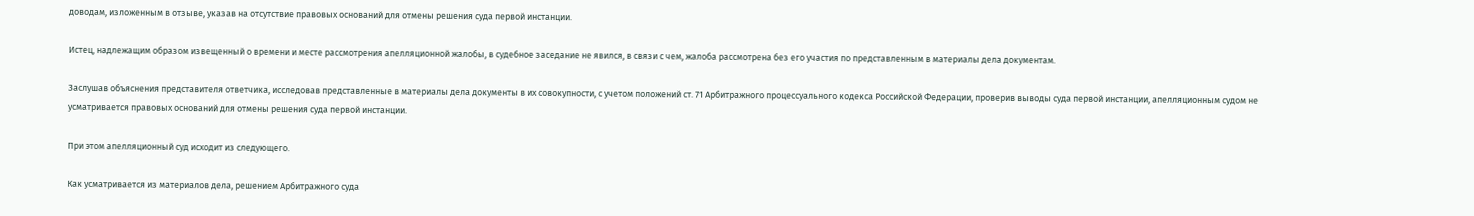доводам, изложенным в отзыве, указав на отсутствие правовых оснований для отмены решения суда первой инстанции.

Истец, надлежащим образом извещенный о времени и месте рассмотрения апелляционной жалобы, в судебное заседание не явился, в связи с чем, жалоба рассмотрена без его участия по представленным в материалы дела документам.

Заслушав объяснения представителя ответчика, исследовав представленные в материалы дела документы в их совокупности, с учетом положений ст. 71 Арбитражного процессуального кодекса Российской Федерации, проверив выводы суда первой инстанции, апелляционным судом не усматривается правовых оснований для отмены решения суда первой инстанции.

При этом апелляционный суд исходит из следующего.

Как усматривается из материалов дела, решением Арбитражного суда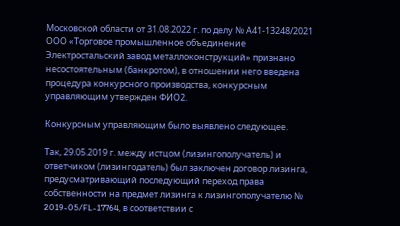Московской области от 31.08.2022 г. по делу № А41-13248/2021 ООО «Торговое промышленное объединение Электростальский завод металлоконструкций» признано несостоятельным (банкротом), в отношении него введена процедура конкурсного производства, конкурсным управляющим утвержден ФИО2.

Конкурсным управляющим было выявлено следующее.

Так, 29.05.2019 г. между истцом (лизингополучатель) и ответчиком (лизингодатель) был заключен договор лизинга, предусматривающий последующий переход права собственности на предмет лизинга к лизингополучателю № 2019-05/FL-17764, в соответствии с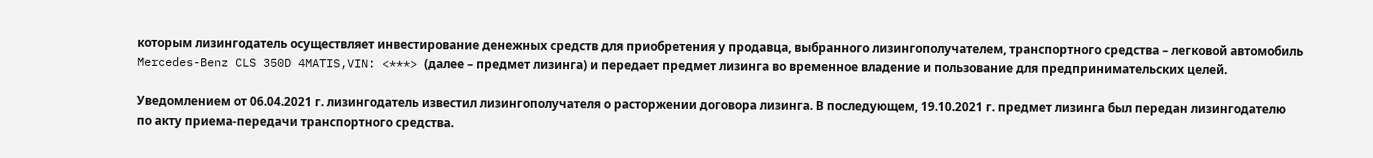которым лизингодатель осуществляет инвестирование денежных средств для приобретения у продавца, выбранного лизингополучателем, транспортного средства – легковой автомобиль Mercedes-Benz CLS 350D 4MATIS,VIN: <***> (далее – предмет лизинга) и передает предмет лизинга во временное владение и пользование для предпринимательских целей.

Уведомлением от 06.04.2021 г. лизингодатель известил лизингополучателя о расторжении договора лизинга. В последующем, 19.10.2021 г. предмет лизинга был передан лизингодателю по акту приема-передачи транспортного средства.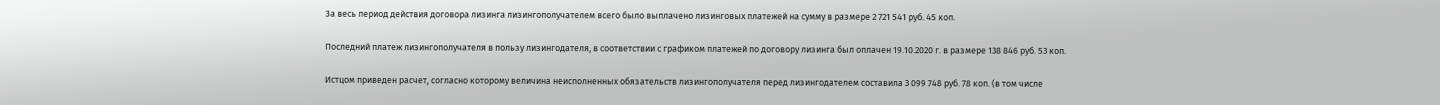За весь период действия договора лизинга лизингополучателем всего было выплачено лизинговых платежей на сумму в размере 2 721 541 руб. 45 коп.

Последний платеж лизингополучателя в пользу лизингодателя, в соответствии с графиком платежей по договору лизинга был оплачен 19.10.2020 г. в размере 138 846 руб. 53 коп.

Истцом приведен расчет, согласно которому величина неисполненных обязательств лизингополучателя перед лизингодателем составила 3 099 748 руб. 78 коп. (в том числе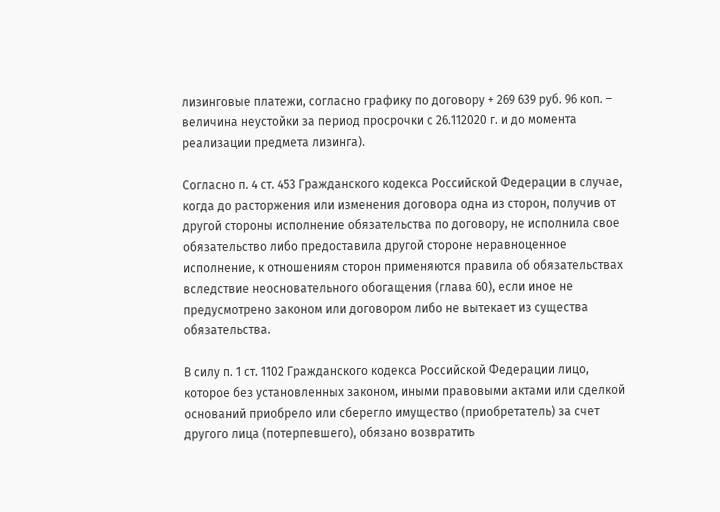лизинговые платежи, согласно графику по договору + 269 639 руб. 96 коп. – величина неустойки за период просрочки с 26.112020 г. и до момента реализации предмета лизинга).

Согласно п. 4 ст. 453 Гражданского кодекса Российской Федерации в случае, когда до расторжения или изменения договора одна из сторон, получив от другой стороны исполнение обязательства по договору, не исполнила свое обязательство либо предоставила другой стороне неравноценное исполнение, к отношениям сторон применяются правила об обязательствах вследствие неосновательного обогащения (глава 60), если иное не предусмотрено законом или договором либо не вытекает из существа обязательства.

В силу п. 1 ст. 1102 Гражданского кодекса Российской Федерации лицо, которое без установленных законом, иными правовыми актами или сделкой оснований приобрело или сберегло имущество (приобретатель) за счет другого лица (потерпевшего), обязано возвратить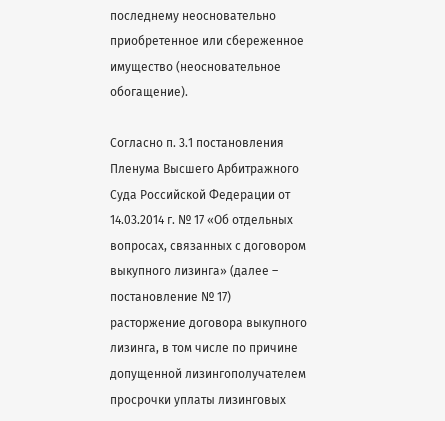последнему неосновательно приобретенное или сбереженное имущество (неосновательное обогащение).

Согласно п. 3.1 постановления Пленума Высшего Арбитражного Суда Российской Федерации от 14.03.2014 г. № 17 «Об отдельных вопросах, связанных с договором выкупного лизинга» (далее – постановление № 17) расторжение договора выкупного лизинга, в том числе по причине допущенной лизингополучателем просрочки уплаты лизинговых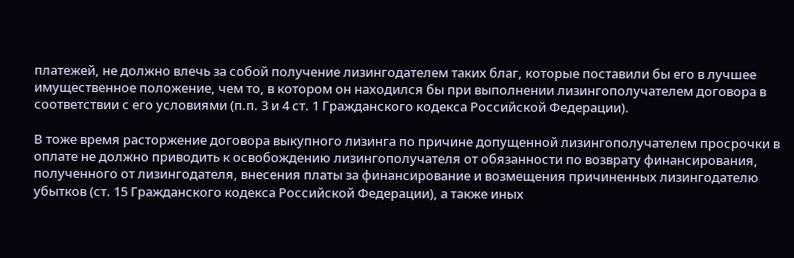платежей, не должно влечь за собой получение лизингодателем таких благ, которые поставили бы его в лучшее имущественное положение, чем то, в котором он находился бы при выполнении лизингополучателем договора в соответствии с его условиями (п.п. 3 и 4 ст. 1 Гражданского кодекса Российской Федерации).

В тоже время расторжение договора выкупного лизинга по причине допущенной лизингополучателем просрочки в оплате не должно приводить к освобождению лизингополучателя от обязанности по возврату финансирования, полученного от лизингодателя, внесения платы за финансирование и возмещения причиненных лизингодателю убытков (ст. 15 Гражданского кодекса Российской Федерации), а также иных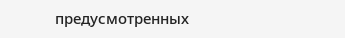предусмотренных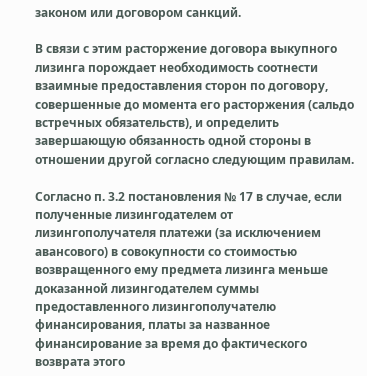законом или договором санкций.

В связи с этим расторжение договора выкупного лизинга порождает необходимость соотнести взаимные предоставления сторон по договору, совершенные до момента его расторжения (сальдо встречных обязательств), и определить завершающую обязанность одной стороны в отношении другой согласно следующим правилам.

Согласно п. 3.2 постановления № 17 в случае, если полученные лизингодателем от лизингополучателя платежи (за исключением авансового) в совокупности со стоимостью возвращенного ему предмета лизинга меньше доказанной лизингодателем суммы предоставленного лизингополучателю финансирования, платы за названное финансирование за время до фактического возврата этого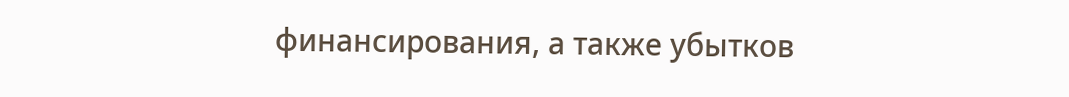финансирования, а также убытков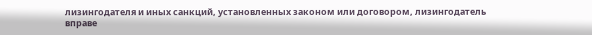лизингодателя и иных санкций, установленных законом или договором, лизингодатель вправе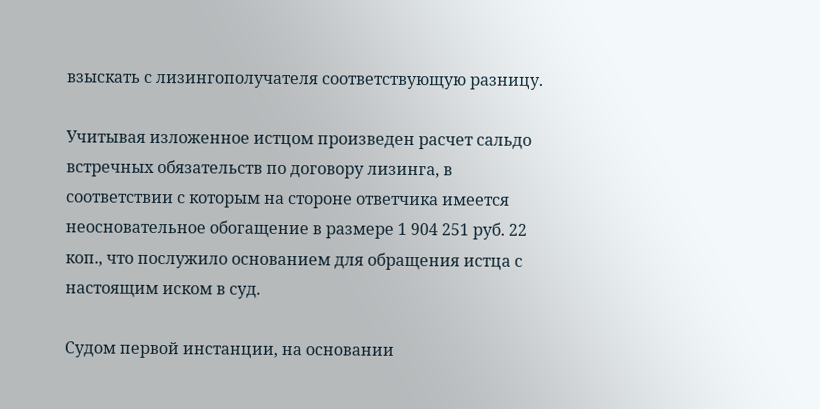взыскать с лизингополучателя соответствующую разницу.

Учитывая изложенное истцом произведен расчет сальдо встречных обязательств по договору лизинга, в соответствии с которым на стороне ответчика имеется неосновательное обогащение в размере 1 904 251 руб. 22 коп., что послужило основанием для обращения истца с настоящим иском в суд.

Судом первой инстанции, на основании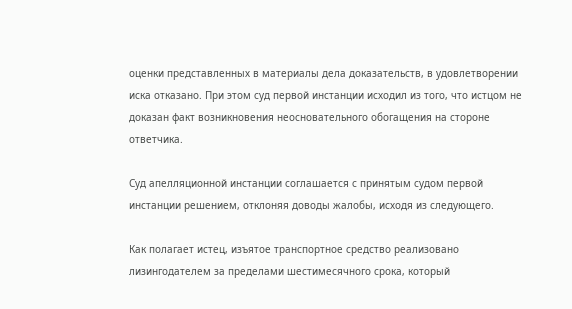оценки представленных в материалы дела доказательств, в удовлетворении иска отказано. При этом суд первой инстанции исходил из того, что истцом не доказан факт возникновения неосновательного обогащения на стороне ответчика.

Суд апелляционной инстанции соглашается с принятым судом первой инстанции решением, отклоняя доводы жалобы, исходя из следующего.

Как полагает истец, изъятое транспортное средство реализовано лизингодателем за пределами шестимесячного срока, который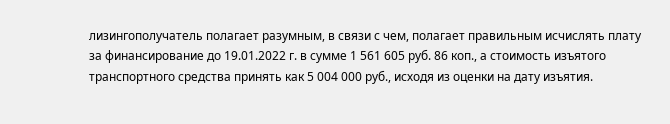лизингополучатель полагает разумным, в связи с чем, полагает правильным исчислять плату за финансирование до 19.01.2022 г. в сумме 1 561 605 руб. 86 коп., а стоимость изъятого транспортного средства принять как 5 004 000 руб., исходя из оценки на дату изъятия.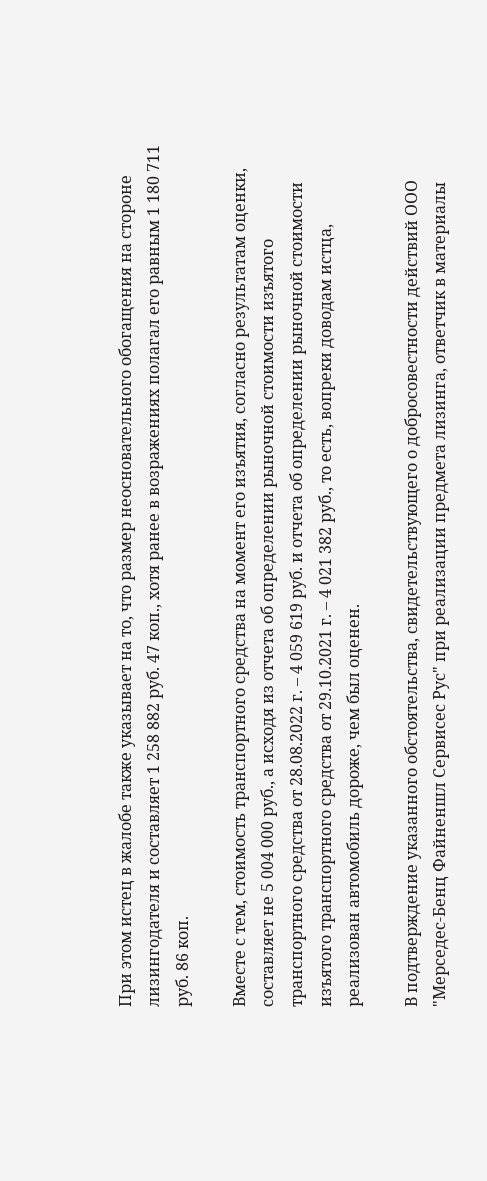При этом истец в жалобе также указывает на то, что размер неосновательного обогащения на стороне лизингодателя и составляет 1 258 882 руб. 47 коп., хотя ранее в возражениях полагал его равным 1 180 711 руб. 86 коп.

Вместе с тем, стоимость транспортного средства на момент его изъятия, согласно результатам оценки, составляет не 5 004 000 руб., а исходя из отчета об определении рыночной стоимости изъятого транспортного средства от 28.08.2022 г. – 4 059 619 руб. и отчета об определении рыночной стоимости изъятого транспортного средства от 29.10.2021 г. – 4 021 382 руб., то есть, вопреки доводам истца, реализован автомобиль дороже, чем был оценен.

В подтверждение указанного обстоятельства, свидетельствующего о добросовестности действий ООО "Мерседес-Бенц Файненшл Сервисес Рус" при реализации предмета лизинга, ответчик в материалы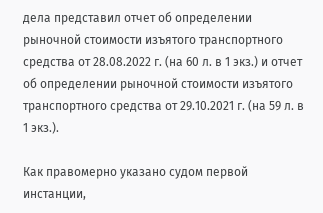дела представил отчет об определении рыночной стоимости изъятого транспортного средства от 28.08.2022 г. (на 60 л. в 1 экз.) и отчет об определении рыночной стоимости изъятого транспортного средства от 29.10.2021 г. (на 59 л. в 1 экз.).

Как правомерно указано судом первой инстанции,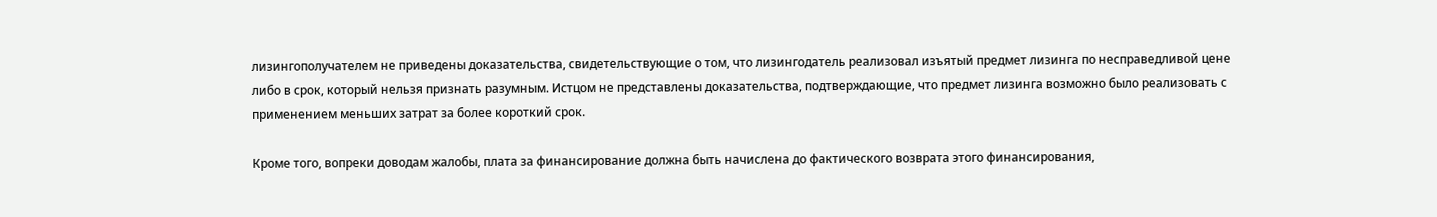лизингополучателем не приведены доказательства, свидетельствующие о том, что лизингодатель реализовал изъятый предмет лизинга по несправедливой цене либо в срок, который нельзя признать разумным. Истцом не представлены доказательства, подтверждающие, что предмет лизинга возможно было реализовать с применением меньших затрат за более короткий срок.

Кроме того, вопреки доводам жалобы, плата за финансирование должна быть начислена до фактического возврата этого финансирования,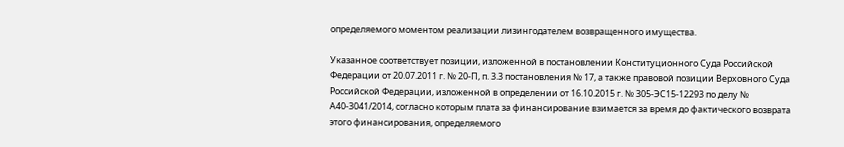определяемого моментом реализации лизингодателем возвращенного имущества.

Указанное соответствует позиции, изложенной в постановлении Конституционного Суда Российской Федерации от 20.07.2011 г. № 20-П, п. 3.3 постановления № 17, а также правовой позиции Верховного Суда Российской Федерации, изложенной в определении от 16.10.2015 г. № 305-ЭС15-12293 по делу № А40-3041/2014, согласно которым плата за финансирование взимается за время до фактического возврата этого финансирования, определяемого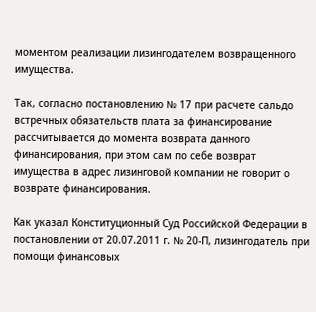моментом реализации лизингодателем возвращенного имущества.

Так, согласно постановлению № 17 при расчете сальдо встречных обязательств плата за финансирование рассчитывается до момента возврата данного финансирования, при этом сам по себе возврат имущества в адрес лизинговой компании не говорит о возврате финансирования.

Как указал Конституционный Суд Российской Федерации в постановлении от 20.07.2011 г. № 20-П, лизингодатель при помощи финансовых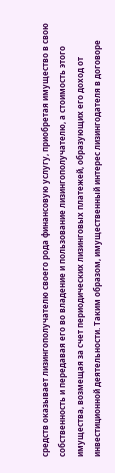средств оказывает лизингополучателю своего рода финансовую услугу, приобретая имущество в свою собственность и передавая его во владение и пользование лизингополучателю, а стоимость этого имущества, возмещая за счет периодических лизинговых платежей, образующих его доход от инвестиционной деятельности. Таким образом, имущественный интерес лизингодателя в договоре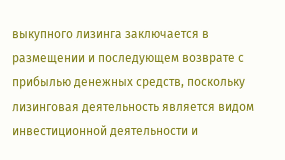выкупного лизинга заключается в размещении и последующем возврате с прибылью денежных средств, поскольку лизинговая деятельность является видом инвестиционной деятельности и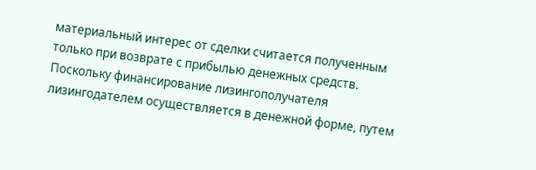материальный интерес от сделки считается полученным только при возврате с прибылью денежных средств. Поскольку финансирование лизингополучателя лизингодателем осуществляется в денежной форме, путем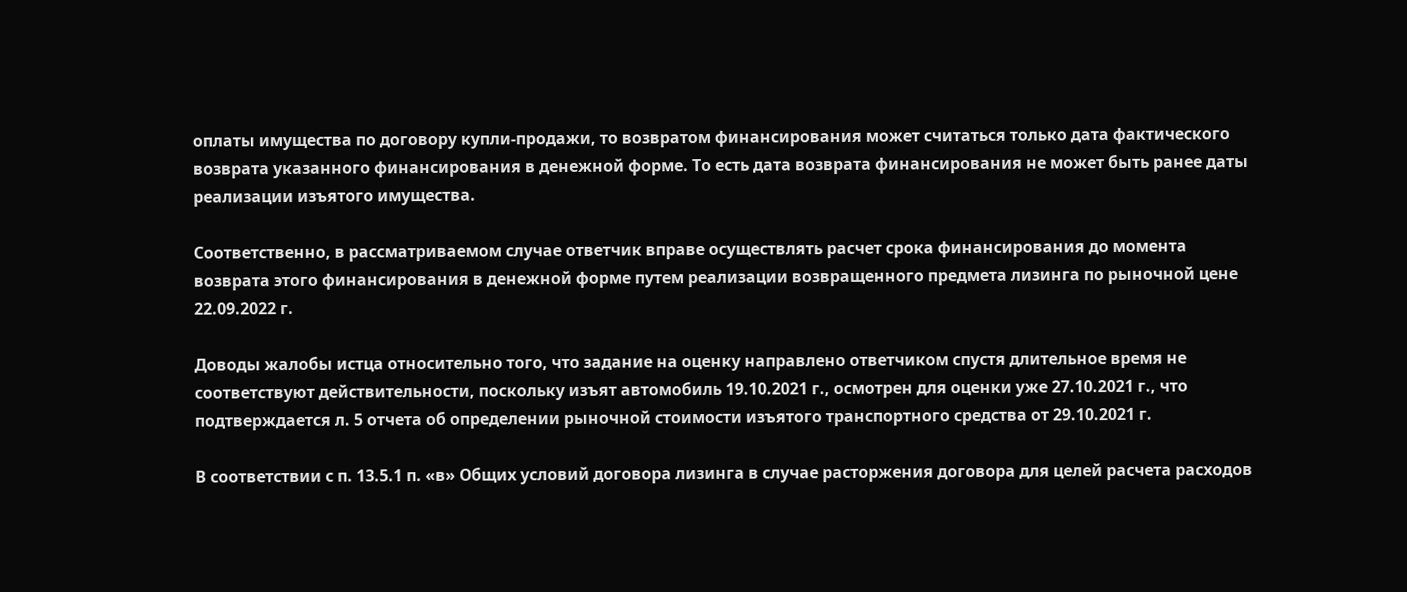оплаты имущества по договору купли-продажи, то возвратом финансирования может считаться только дата фактического возврата указанного финансирования в денежной форме. То есть дата возврата финансирования не может быть ранее даты реализации изъятого имущества.

Соответственно, в рассматриваемом случае ответчик вправе осуществлять расчет срока финансирования до момента возврата этого финансирования в денежной форме путем реализации возвращенного предмета лизинга по рыночной цене 22.09.2022 г.

Доводы жалобы истца относительно того, что задание на оценку направлено ответчиком спустя длительное время не соответствуют действительности, поскольку изъят автомобиль 19.10.2021 г., осмотрен для оценки уже 27.10.2021 г., что подтверждается л. 5 отчета об определении рыночной стоимости изъятого транспортного средства от 29.10.2021 г.

В соответствии с п. 13.5.1 п. «в» Общих условий договора лизинга в случае расторжения договора для целей расчета расходов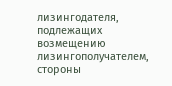лизингодателя, подлежащих возмещению лизингополучателем, стороны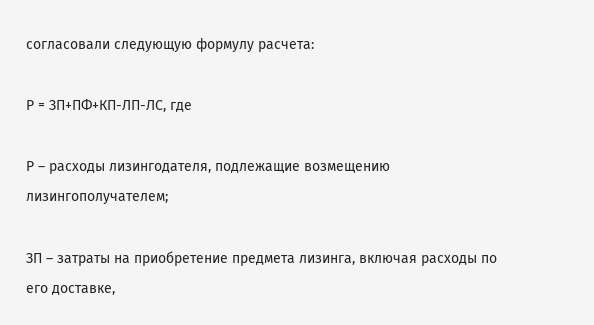согласовали следующую формулу расчета:

Р = ЗП+ПФ+КП-ЛП-ЛС, где

Р – расходы лизингодателя, подлежащие возмещению лизингополучателем;

ЗП – затраты на приобретение предмета лизинга, включая расходы по его доставке,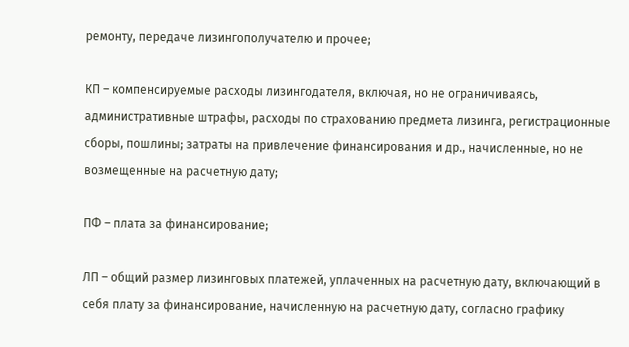ремонту, передаче лизингополучателю и прочее;

КП – компенсируемые расходы лизингодателя, включая, но не ограничиваясь, административные штрафы, расходы по страхованию предмета лизинга, регистрационные сборы, пошлины; затраты на привлечение финансирования и др., начисленные, но не возмещенные на расчетную дату;

ПФ – плата за финансирование;

ЛП – общий размер лизинговых платежей, уплаченных на расчетную дату, включающий в себя плату за финансирование, начисленную на расчетную дату, согласно графику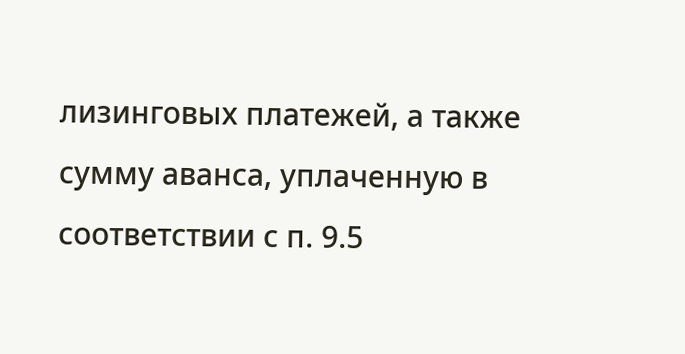лизинговых платежей, а также сумму аванса, уплаченную в соответствии с п. 9.5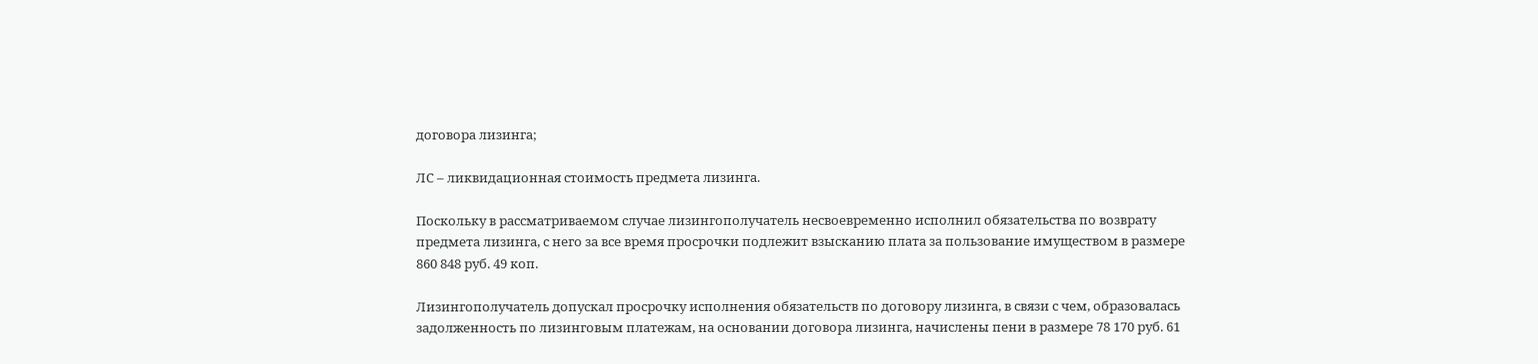договора лизинга;

ЛС – ликвидационная стоимость предмета лизинга.

Поскольку в рассматриваемом случае лизингополучатель несвоевременно исполнил обязательства по возврату предмета лизинга, с него за все время просрочки подлежит взысканию плата за пользование имуществом в размере 860 848 руб. 49 коп.

Лизингополучатель допускал просрочку исполнения обязательств по договору лизинга, в связи с чем, образовалась задолженность по лизинговым платежам, на основании договора лизинга, начислены пени в размере 78 170 руб. 61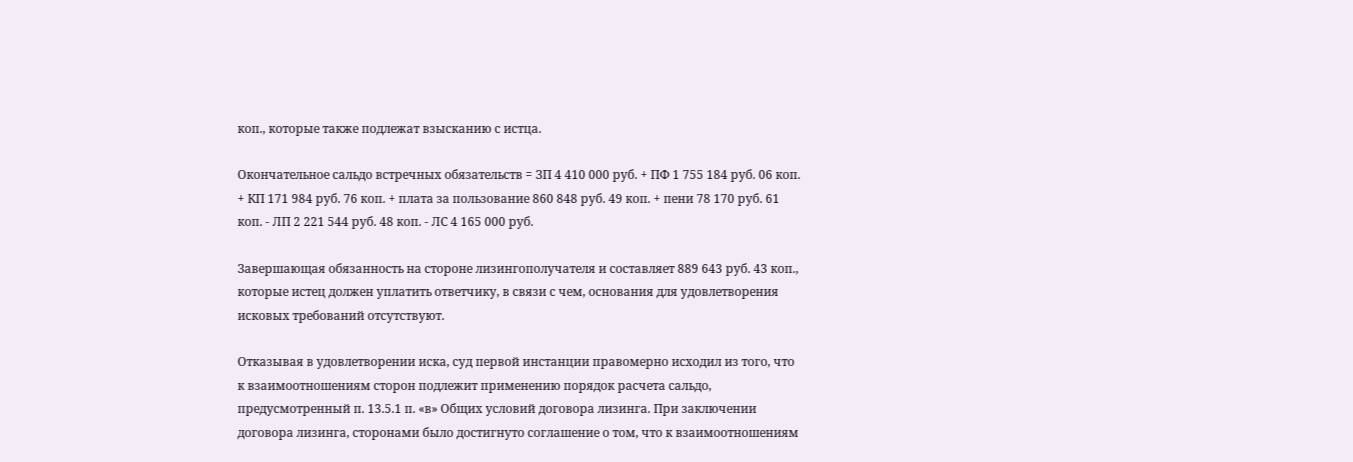коп., которые также подлежат взысканию с истца.

Окончательное сальдо встречных обязательств = ЗП 4 410 000 руб. + ПФ 1 755 184 руб. 06 коп. + КП 171 984 руб. 76 коп. + плата за пользование 860 848 руб. 49 коп. + пени 78 170 руб. 61 коп. - ЛП 2 221 544 руб. 48 коп. - ЛС 4 165 000 руб.

Завершающая обязанность на стороне лизингополучателя и составляет 889 643 руб. 43 коп., которые истец должен уплатить ответчику, в связи с чем, основания для удовлетворения исковых требований отсутствуют.

Отказывая в удовлетворении иска, суд первой инстанции правомерно исходил из того, что к взаимоотношениям сторон подлежит применению порядок расчета сальдо, предусмотренный п. 13.5.1 п. «в» Общих условий договора лизинга. При заключении договора лизинга, сторонами было достигнуто соглашение о том, что к взаимоотношениям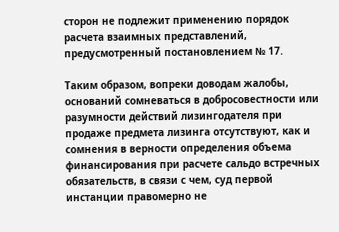сторон не подлежит применению порядок расчета взаимных представлений, предусмотренный постановлением № 17.

Таким образом, вопреки доводам жалобы, оснований сомневаться в добросовестности или разумности действий лизингодателя при продаже предмета лизинга отсутствуют, как и сомнения в верности определения объема финансирования при расчете сальдо встречных обязательств, в связи с чем, суд первой инстанции правомерно не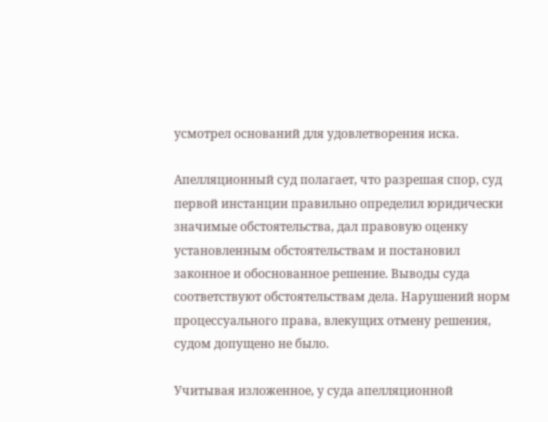усмотрел оснований для удовлетворения иска.

Апелляционный суд полагает, что разрешая спор, суд первой инстанции правильно определил юридически значимые обстоятельства, дал правовую оценку установленным обстоятельствам и постановил законное и обоснованное решение. Выводы суда соответствуют обстоятельствам дела. Нарушений норм процессуального права, влекущих отмену решения, судом допущено не было.

Учитывая изложенное, у суда апелляционной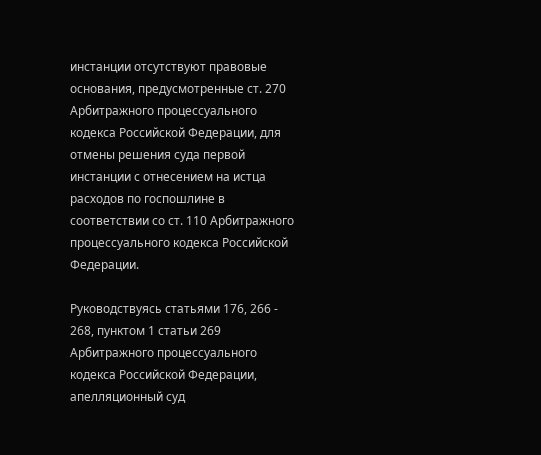инстанции отсутствуют правовые основания, предусмотренные ст. 270 Арбитражного процессуального кодекса Российской Федерации, для отмены решения суда первой инстанции с отнесением на истца расходов по госпошлине в соответствии со ст. 110 Арбитражного процессуального кодекса Российской Федерации.

Руководствуясь статьями 176, 266 - 268, пунктом 1 статьи 269 Арбитражного процессуального кодекса Российской Федерации, апелляционный суд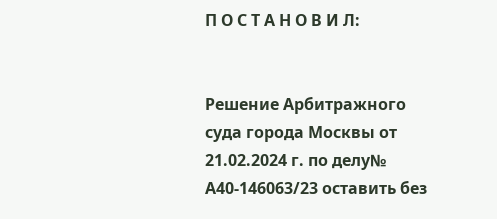П О С Т А Н О В И Л:


Решение Арбитражного суда города Москвы от 21.02.2024 г. по делу№ А40-146063/23 оставить без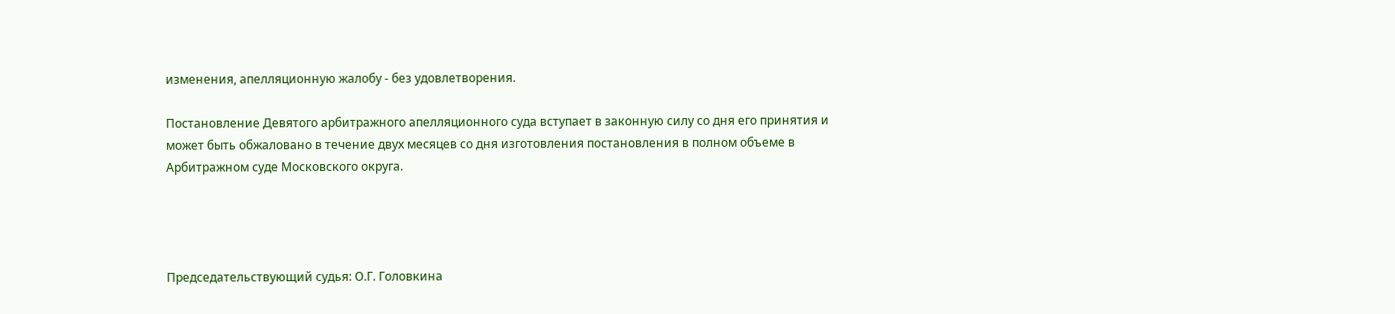изменения, апелляционную жалобу - без удовлетворения.

Постановление Девятого арбитражного апелляционного суда вступает в законную силу со дня его принятия и может быть обжаловано в течение двух месяцев со дня изготовления постановления в полном объеме в Арбитражном суде Московского округа.




Председательствующий судья: О.Г. Головкина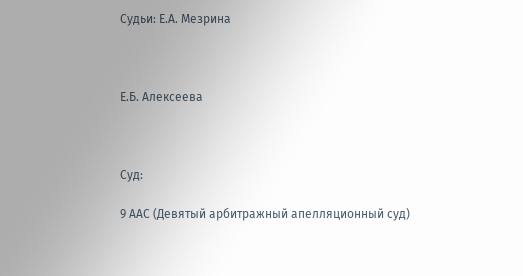Судьи: Е.А. Мезрина



Е.Б. Алексеева



Суд:

9 ААС (Девятый арбитражный апелляционный суд)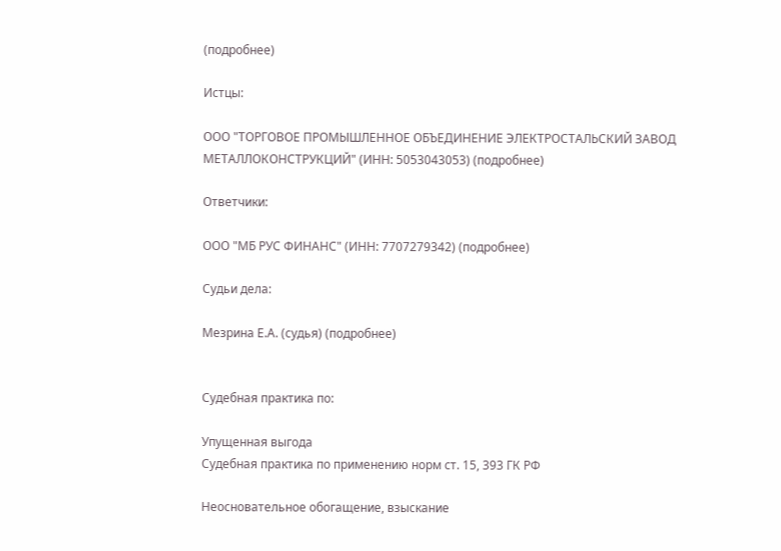(подробнее)

Истцы:

ООО "ТОРГОВОЕ ПРОМЫШЛЕННОЕ ОБЪЕДИНЕНИЕ ЭЛЕКТРОСТАЛЬСКИЙ ЗАВОД МЕТАЛЛОКОНСТРУКЦИЙ" (ИНН: 5053043053) (подробнее)

Ответчики:

ООО "МБ РУС ФИНАНС" (ИНН: 7707279342) (подробнее)

Судьи дела:

Мезрина Е.А. (судья) (подробнее)


Судебная практика по:

Упущенная выгода
Судебная практика по применению норм ст. 15, 393 ГК РФ

Неосновательное обогащение, взыскание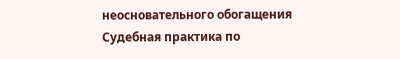неосновательного обогащения
Судебная практика по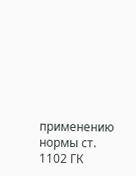применению нормы ст. 1102 ГК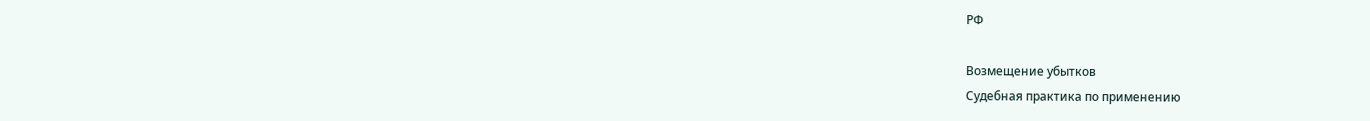РФ

Возмещение убытков
Судебная практика по применению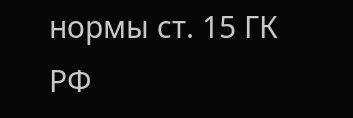нормы ст. 15 ГК РФ